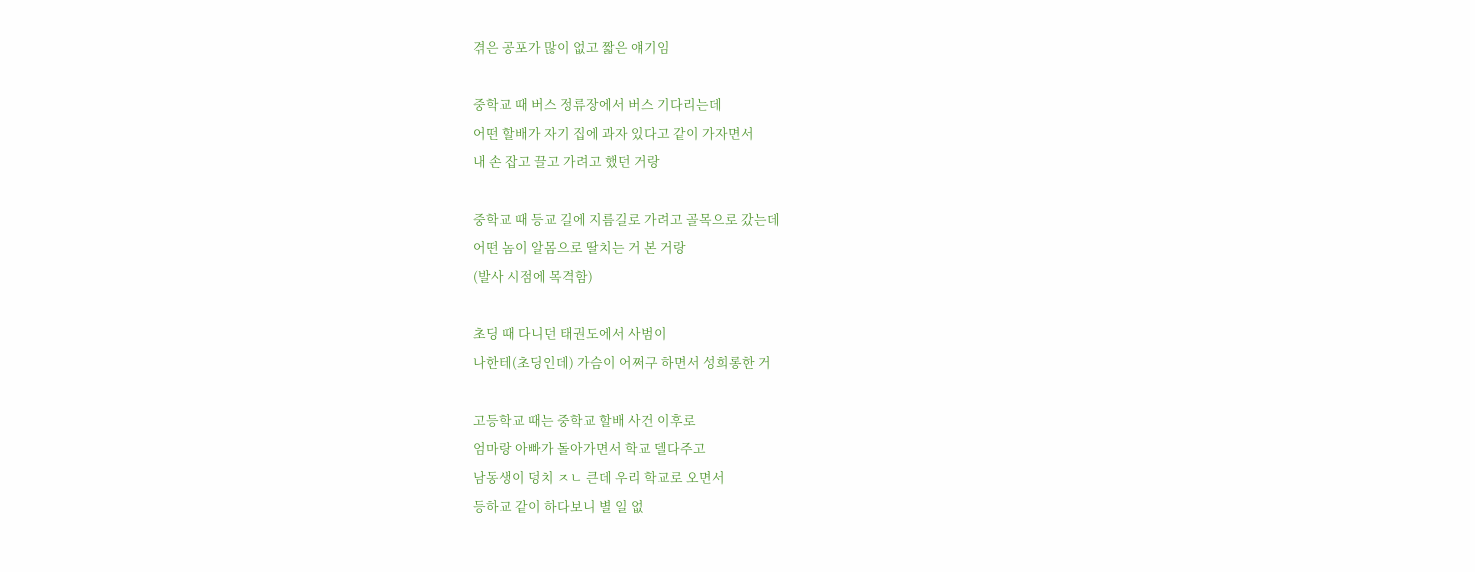겪은 공포가 많이 없고 짧은 얘기임

중학교 때 버스 정류장에서 버스 기다리는데
어떤 할배가 자기 집에 과자 있다고 같이 가자면서
내 손 잡고 끌고 가려고 했던 거랑

중학교 때 등교 길에 지름길로 가려고 골목으로 갔는데
어떤 놈이 알몸으로 딸치는 거 본 거랑
(발사 시점에 목격함)

초딩 때 다니던 태권도에서 사범이
나한테(초딩인데) 가슴이 어쩌구 하면서 성희롱한 거

고등학교 때는 중학교 할배 사건 이후로
엄마랑 아빠가 돌아가면서 학교 델다주고
남동생이 덩치 ㅈㄴ 큰데 우리 학교로 오면서
등하교 같이 하다보니 별 일 없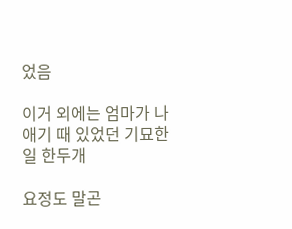었음

이거 외에는 엄마가 나 애기 때 있었던 기묘한 일 한두개

요정도 말곤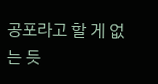공포라고 할 게 없는 듯